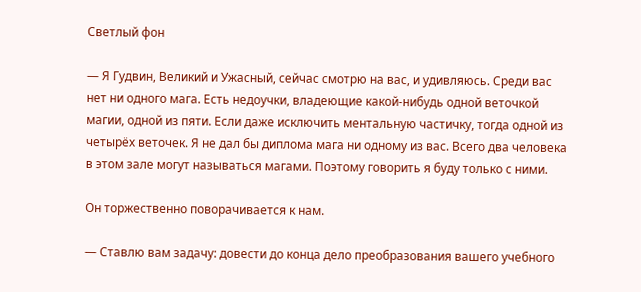Светлый фон

— Я Гудвин, Великий и Ужасный, сейчас смотрю на вас, и удивляюсь. Среди вас нет ни одного мага. Есть недоучки, владеющие какой-нибудь одной веточкой магии, одной из пяти. Если даже исключить ментальную частичку, тогда одной из четырёх веточек. Я не дал бы диплома мага ни одному из вас. Всего два человека в этом зале могут называться магами. Поэтому говорить я буду только с ними.

Он торжественно поворачивается к нам.

— Ставлю вам задачу: довести до конца дело преобразования вашего учебного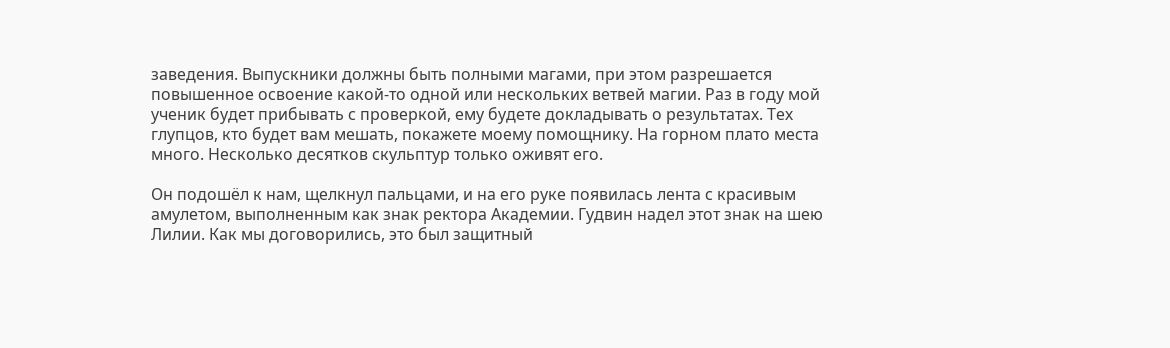заведения. Выпускники должны быть полными магами, при этом разрешается повышенное освоение какой-то одной или нескольких ветвей магии. Раз в году мой ученик будет прибывать с проверкой, ему будете докладывать о результатах. Тех глупцов, кто будет вам мешать, покажете моему помощнику. На горном плато места много. Несколько десятков скульптур только оживят его.

Он подошёл к нам, щелкнул пальцами, и на его руке появилась лента с красивым амулетом, выполненным как знак ректора Академии. Гудвин надел этот знак на шею Лилии. Как мы договорились, это был защитный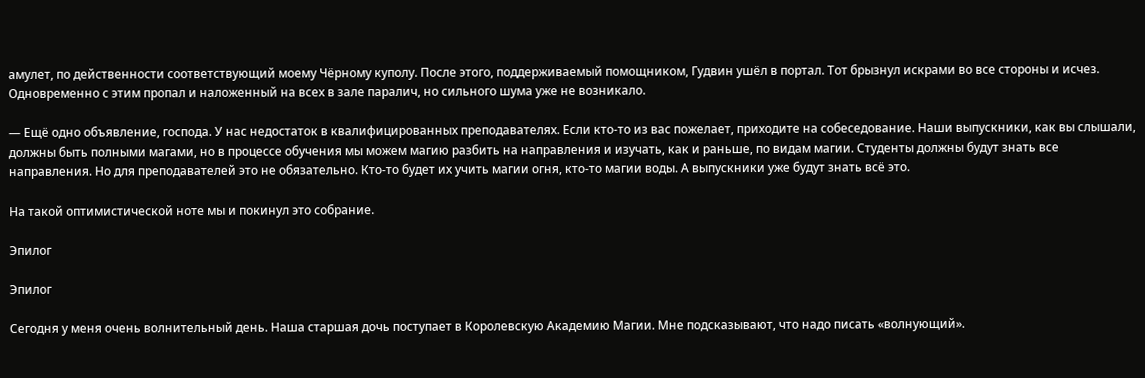амулет, по действенности соответствующий моему Чёрному куполу. После этого, поддерживаемый помощником, Гудвин ушёл в портал. Тот брызнул искрами во все стороны и исчез. Одновременно с этим пропал и наложенный на всех в зале паралич, но сильного шума уже не возникало.

— Ещё одно объявление, господа. У нас недостаток в квалифицированных преподавателях. Если кто-то из вас пожелает, приходите на собеседование. Наши выпускники, как вы слышали, должны быть полными магами, но в процессе обучения мы можем магию разбить на направления и изучать, как и раньше, по видам магии. Студенты должны будут знать все направления. Но для преподавателей это не обязательно. Кто-то будет их учить магии огня, кто-то магии воды. А выпускники уже будут знать всё это.

На такой оптимистической ноте мы и покинул это собрание.

Эпилог

Эпилог

Сегодня у меня очень волнительный день. Наша старшая дочь поступает в Королевскую Академию Магии. Мне подсказывают, что надо писать «волнующий».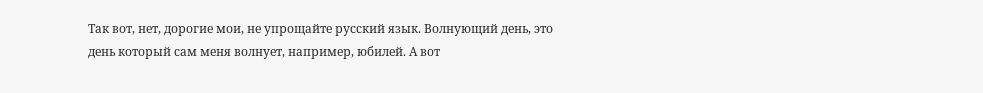Так вот, нет, дорогие мои, не упрощайте русский язык. Волнующий день, это день который сам меня волнует, например, юбилей. А вот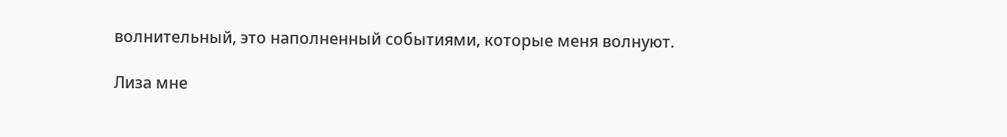волнительный, это наполненный событиями, которые меня волнуют.

Лиза мне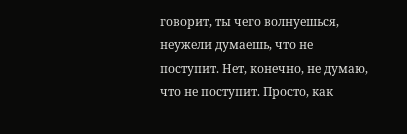говорит, ты чего волнуешься, неужели думаешь, что не поступит. Нет, конечно, не думаю, что не поступит. Просто, как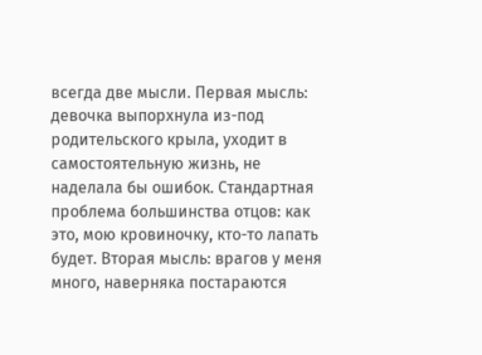всегда две мысли. Первая мысль: девочка выпорхнула из-под родительского крыла, уходит в самостоятельную жизнь, не наделала бы ошибок. Стандартная проблема большинства отцов: как это, мою кровиночку, кто-то лапать будет. Вторая мысль: врагов у меня много, наверняка постараются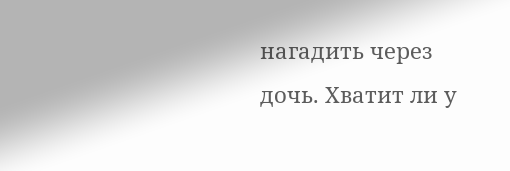нагадить через дочь. Хватит ли у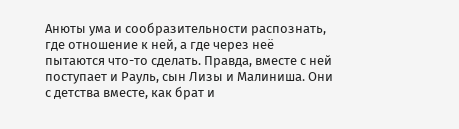Анюты ума и сообразительности распознать, где отношение к ней, а где через неё пытаются что-то сделать. Правда, вместе с ней поступает и Рауль, сын Лизы и Малиниша. Они с детства вместе, как брат и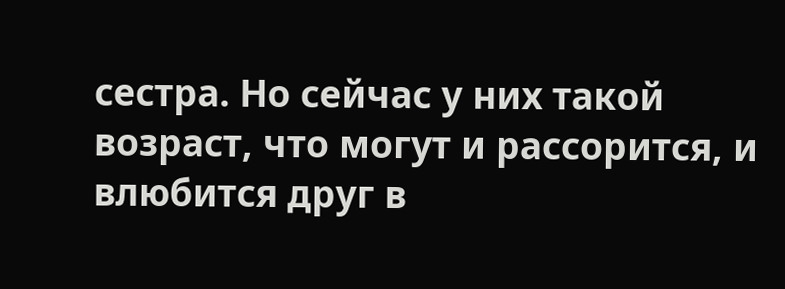сестра. Но сейчас у них такой возраст, что могут и рассорится, и влюбится друг в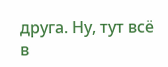друга. Ну, тут всё в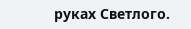руках Светлого.